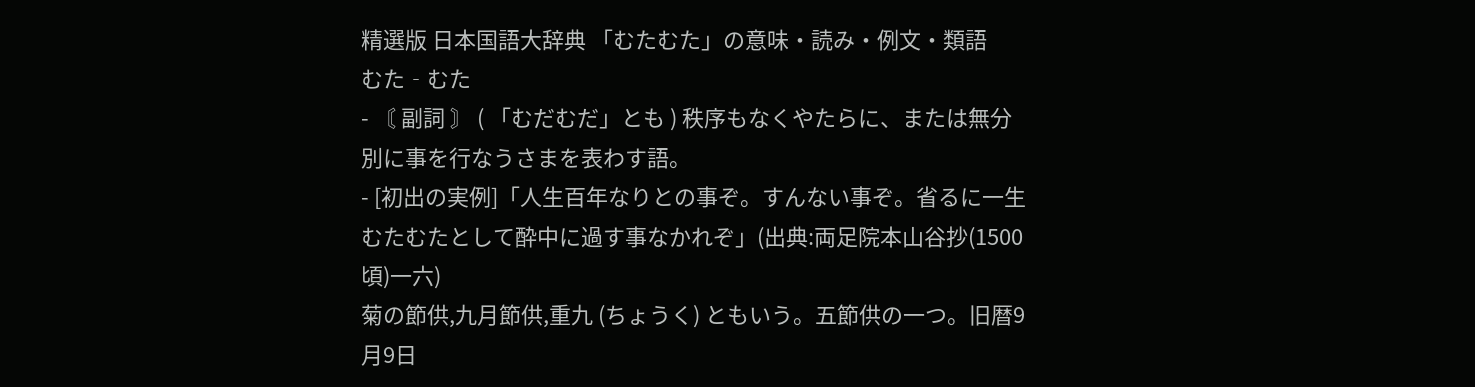精選版 日本国語大辞典 「むたむた」の意味・読み・例文・類語
むた‐むた
- 〘 副詞 〙 ( 「むだむだ」とも ) 秩序もなくやたらに、または無分別に事を行なうさまを表わす語。
- [初出の実例]「人生百年なりとの事ぞ。すんない事ぞ。省るに一生むたむたとして酔中に過す事なかれぞ」(出典:両足院本山谷抄(1500頃)一六)
菊の節供,九月節供,重九 (ちょうく) ともいう。五節供の一つ。旧暦9月9日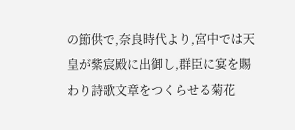の節供で,奈良時代より,宮中では天皇が紫宸殿に出御し,群臣に宴を賜わり詩歌文章をつくらせる菊花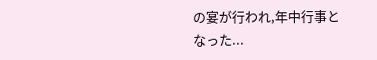の宴が行われ,年中行事となった...